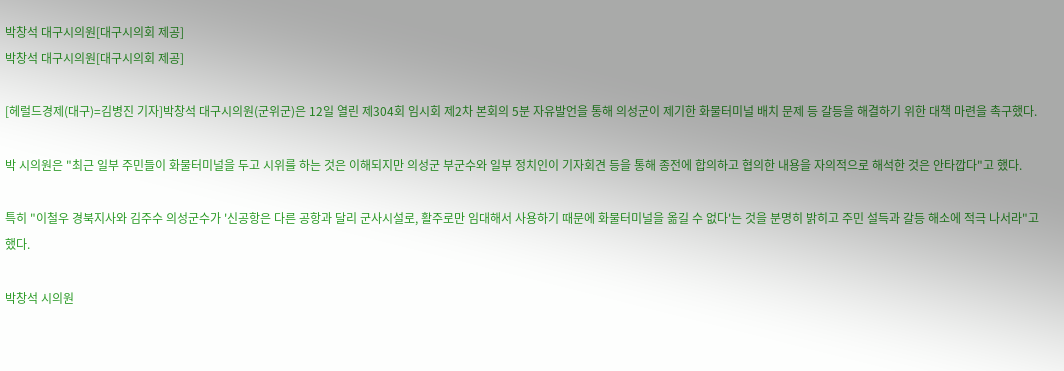박창석 대구시의원[대구시의회 제공]
박창석 대구시의원[대구시의회 제공]

[헤럴드경제(대구)=김병진 기자]박창석 대구시의원(군위군)은 12일 열린 제304회 임시회 제2차 본회의 5분 자유발언을 통해 의성군이 제기한 화물터미널 배치 문제 등 갈등을 해결하기 위한 대책 마련을 촉구했다.

박 시의원은 "최근 일부 주민들이 화물터미널을 두고 시위를 하는 것은 이해되지만 의성군 부군수와 일부 정치인이 기자회견 등을 통해 종전에 합의하고 협의한 내용을 자의적으로 해석한 것은 안타깝다"고 했다.

특히 "이철우 경북지사와 김주수 의성군수가 '신공항은 다른 공항과 달리 군사시설로, 활주로만 임대해서 사용하기 때문에 화물터미널을 옮길 수 없다'는 것을 분명히 밝히고 주민 설득과 갈등 해소에 적극 나서라"고 했다.

박창석 시의원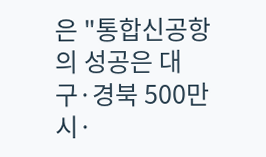은 "통합신공항의 성공은 대구·경북 500만 시·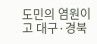도민의 염원이고 대구·경북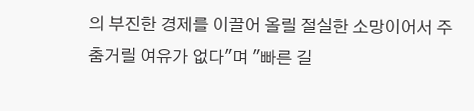의 부진한 경제를 이끌어 올릴 절실한 소망이어서 주춤거릴 여유가 없다"며 "빠른 길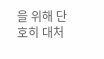을 위해 단호히 대처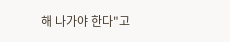해 나가야 한다"고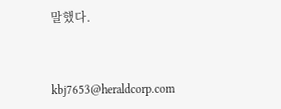말했다.


kbj7653@heraldcorp.com